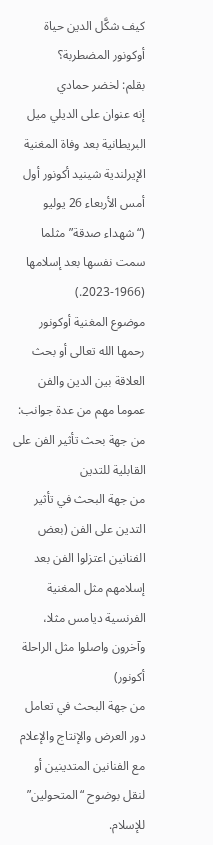كيف شكَّل الدين حياة أوكونور المضطربة؟
بقلم: لخضر حمادي
إنه عنوان على الديلي ميل البريطانية بعد وفاة المغنية الإيرلندية شينيد أكونور أول أمس الأربعاء 26 يوليو (“شهداء صدقة” مثلما سمت نفسها بعد إسلامها (1966-2023.)
موضوع المغنية أوكونور رحمها الله تعالى أو بحث العلاقة بين الدين والفن عموما مهم من عدة جوانب:
من جهة بحث تأثير الفن على القابلية للتدين
من جهة البحث في تأثير التدين على الفن (بعض الفنانين اعتزلوا الفن بعد إسلامهم مثل المغنية الفرنسية ديامس مثلا، وآخرون واصلوا مثل الراحلة أكونور)
من جهة البحث في تعامل دور العرض والإنتاج والإعلام مع الفنانين المتدينين أو لنقل بوضوح “المتحولين” للإسلام.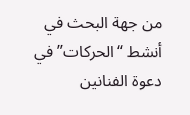من جهة البحث في أنشط “الحركات” في دعوة الفنانين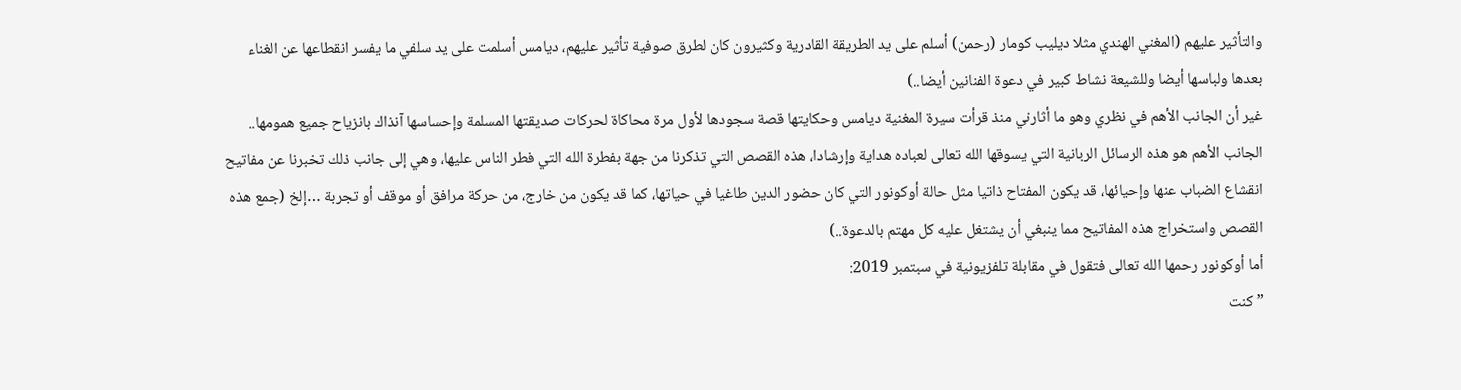والتأثير عليهم (المغني الهندي مثلا ديليب كومار (رحمن) أسلم على يد الطريقة القادرية وكثيرون كان لطرق صوفية تأثير عليهم، ديامس أسلمت على يد سلفي ما يفسر انقطاعها عن الغناء بعدها ولباسها أيضا وللشيعة نشاط كبير في دعوة الفنانين أيضا..)
غير أن الجانب الأهم في نظري وهو ما أثارني منذ قرأت سيرة المغنية ديامس وحكايتها قصة سجودها لأول مرة محاكاة لحركات صديقتها المسلمة وإحساسها آنذاك بانزياح جميع همومها.. الجانب الأهم هو هذه الرسائل الربانية التي يسوقها الله تعالى لعباده هداية وإرشادا، هذه القصص التي تذكرنا من جهة بفطرة الله التي فطر الناس عليها، وهي إلى جانب ذلك تخبرنا عن مفاتيح انقشاع الضباب عنها وإحيائها، قد يكون المفتاح ذاتيا مثل حالة أوكونور التي كان حضور الدين طاغيا في حياتها، كما قد يكون من خارج، من حركة مرافق أو موقف أو تجربة …إلخ (جمع هذه القصص واستخراج هذه المفاتيح مما ينبغي أن يشتغل عليه كل مهتم بالدعوة..)
أما أوكونور رحمها الله تعالى فتقول في مقابلة تلفزيونية في سبتمبر 2019:
” كنت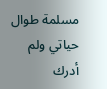مسلمة طوال حياتي ولم أدرك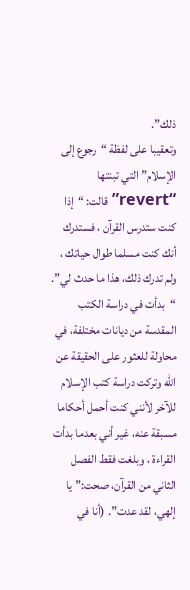ذلك”.
وتعقيبا على لفظة “رجوع إلى الإسلام” التي تبنتها “revert”قالت: “إذا كنت ستدرس القرآن ، فستدرك أنك كنت مسلما طوال حياتك ، ولم تدرك ذلك، هذا ما حدث لي”.
“بدأت في دراسة الكتب المقدسة من ديانات مختلفة، في محاولة للعثور على الحقيقة عن الله وتركت دراسة كتب الإسلام للآخر لأنني كنت أحمل أحكاما مسبقة عنه، غير أني بعدما بدأت القراءة ، وبلغت فقط الفصل الثاني من القرآن، صحت:”يا إلهي، لقد عدت”. (أنا في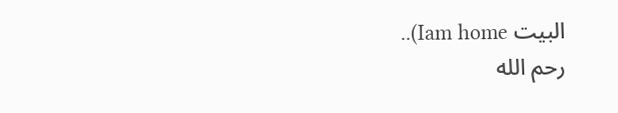البيت Iam home)..
رحم الله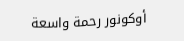أوكونور رحمة واسعة